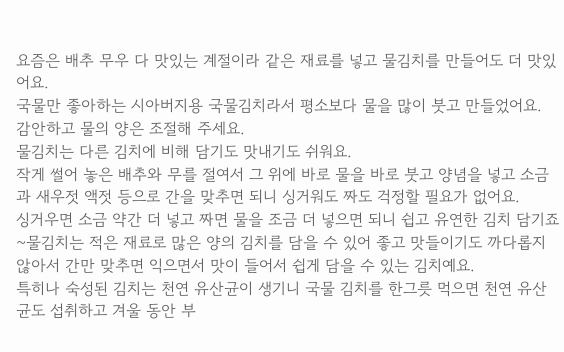요즘은 배추 무우 다 맛있는 계절이라 같은 재료를 넣고 물김치를 만들어도 더 맛있어요.
국물만 좋아하는 시아버지용 국물김치라서 평소보다 물을 많이 붓고 만들었어요.
감안하고 물의 양은 조절해 주세요.
물김치는 다른 김치에 비해 담기도 맛내기도 쉬워요.
작게 썰어 놓은 배추와 무를 절여서 그 위에 바로 물을 바로 붓고 양념을 넣고 소금과 새우젓 액젓 등으로 간을 맞추면 되니 싱거워도 짜도 걱정할 필요가 없어요.
싱거우면 소금 약간 더 넣고 짜면 물을 조금 더 넣으면 되니 쉽고 유연한 김치 담기죠~물김치는 적은 재료로 많은 양의 김치를 담을 수 있어 좋고 맛들이기도 까다롭지 않아서 간만 맞추면 익으면서 맛이 들어서 쉽게 담을 수 있는 김치예요.
특히나 숙성된 김치는 천연 유산균이 생기니 국물 김치를 한그릇 먹으면 천연 유산균도 섭취하고 겨울 동안 부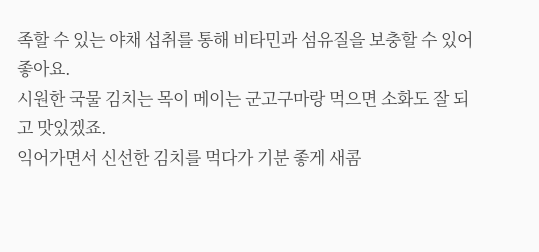족할 수 있는 야채 섭취를 통해 비타민과 섬유질을 보충할 수 있어 좋아요.
시원한 국물 김치는 목이 메이는 군고구마랑 먹으면 소화도 잘 되고 맛있겠죠.
익어가면서 신선한 김치를 먹다가 기분 좋게 새콤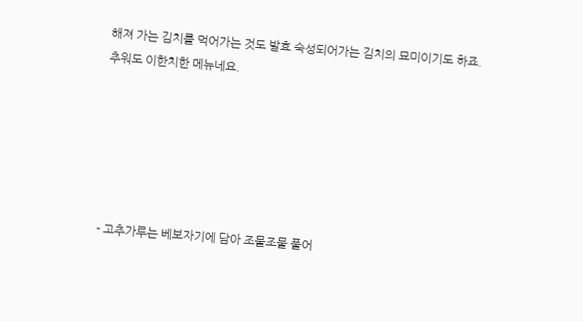해져 가는 김치를 먹어가는 것도 발효 숙성되어가는 김치의 묘미이기도 하죠.
추워도 이한치한 메뉴네요.






- 고추가루는 베보자기에 담아 조물조물 풀어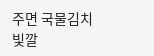주면 국물김치 빛깔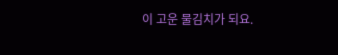이 고운 물김치가 되요.